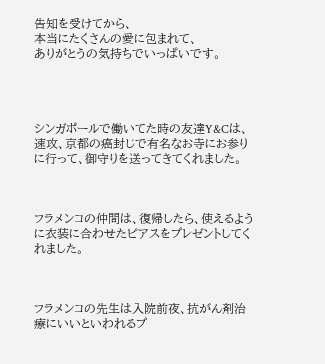告知を受けてから、
本当にたくさんの愛に包まれて、
ありがとうの気持ちでいっぱいです。




シンガポールで働いてた時の友達Y&Cは、速攻、京都の癌封じで有名なお寺にお参りに行って、御守りを送ってきてくれました。



フラメンコの仲間は、復帰したら、使えるように衣装に合わせたピアスをプレゼントしてくれました。



フラメンコの先生は入院前夜、抗がん剤治療にいいといわれるプ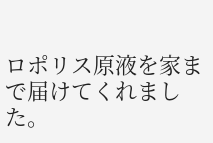ロポリス原液を家まで届けてくれました。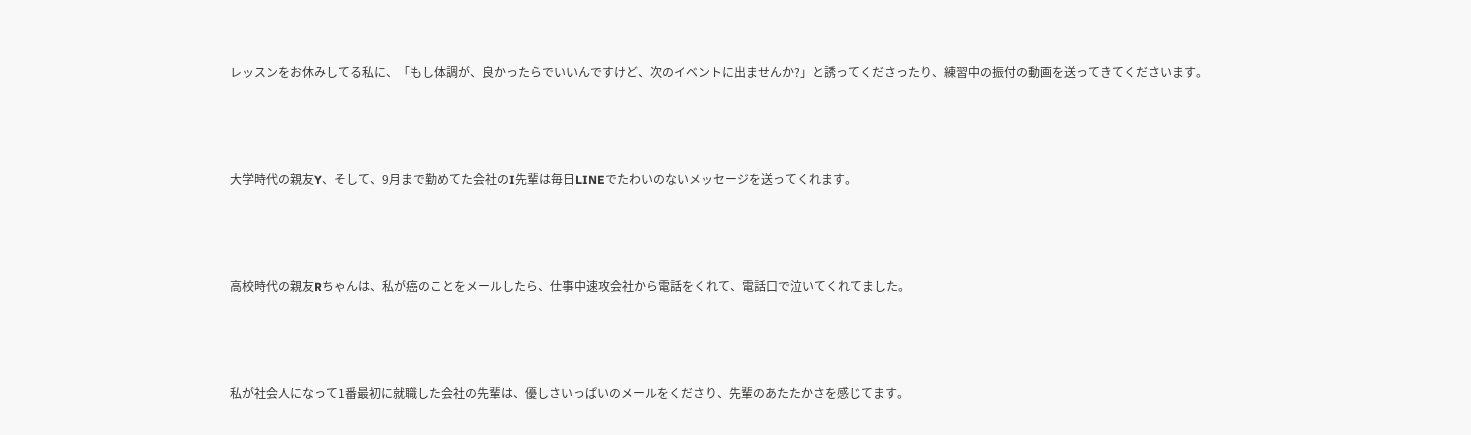レッスンをお休みしてる私に、「もし体調が、良かったらでいいんですけど、次のイベントに出ませんか?」と誘ってくださったり、練習中の振付の動画を送ってきてくださいます。



大学時代の親友Y、そして、9月まで勤めてた会社のI先輩は毎日LINEでたわいのないメッセージを送ってくれます。



高校時代の親友Rちゃんは、私が癌のことをメールしたら、仕事中速攻会社から電話をくれて、電話口で泣いてくれてました。



私が社会人になって1番最初に就職した会社の先輩は、優しさいっぱいのメールをくださり、先輩のあたたかさを感じてます。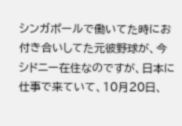シンガポールで働いてた時にお付き合いしてた元彼野球が、今シドニー在住なのですが、日本に仕事で来ていて、10月20日、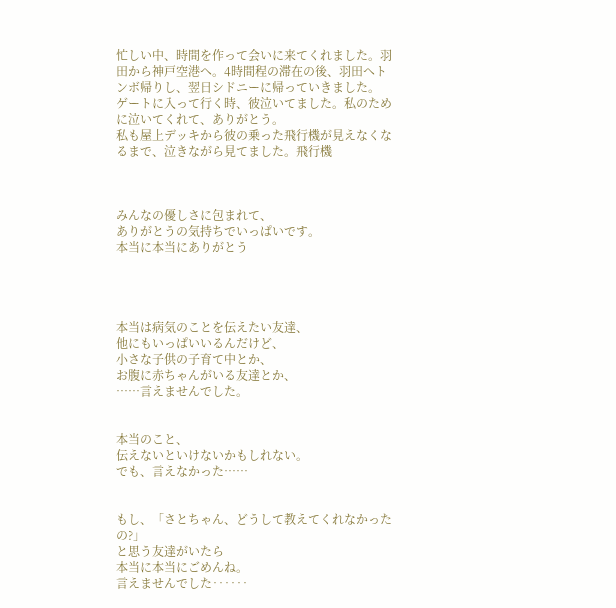忙しい中、時間を作って会いに来てくれました。羽田から神戸空港へ。4時間程の滞在の後、羽田へトンボ帰りし、翌日シドニーに帰っていきました。
ゲートに入って行く時、彼泣いてました。私のために泣いてくれて、ありがとう。
私も屋上デッキから彼の乗った飛行機が見えなくなるまで、泣きながら見てました。飛行機



みんなの優しさに包まれて、
ありがとうの気持ちでいっぱいです。
本当に本当にありがとう




本当は病気のことを伝えたい友達、
他にもいっぱいいるんだけど、
小さな子供の子育て中とか、
お腹に赤ちゃんがいる友達とか、
……言えませんでした。


本当のこと、
伝えないといけないかもしれない。
でも、言えなかった……


もし、「さとちゃん、どうして教えてくれなかったの?」
と思う友達がいたら
本当に本当にごめんね。
言えませんでした‥‥‥